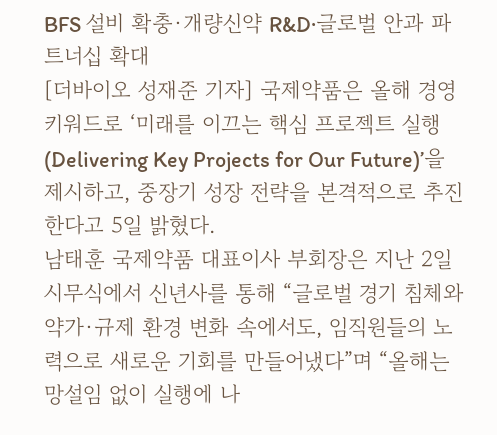BFS 설비 확충·개량신약 R&D·글로벌 안과 파트너십 확대
[더바이오 성재준 기자] 국제약품은 올해 경영 키워드로 ‘미래를 이끄는 핵심 프로젝트 실행(Delivering Key Projects for Our Future)’을 제시하고, 중장기 성장 전략을 본격적으로 추진한다고 5일 밝혔다.
남태훈 국제약품 대표이사 부회장은 지난 2일 시무식에서 신년사를 통해 “글로벌 경기 침체와 약가·규제 환경 변화 속에서도, 임직원들의 노력으로 새로운 기회를 만들어냈다”며 “올해는 망설임 없이 실행에 나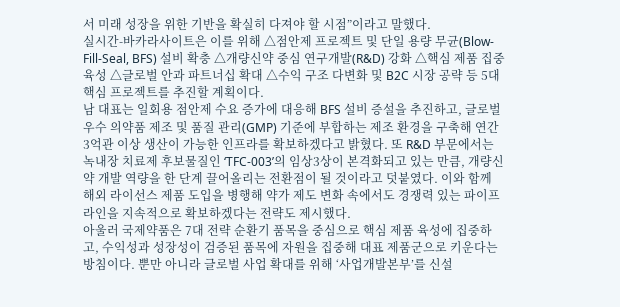서 미래 성장을 위한 기반을 확실히 다져야 할 시점”이라고 말했다.
실시간-바카라사이트은 이를 위해 △점안제 프로젝트 및 단일 용량 무균(Blow-Fill-Seal, BFS) 설비 확충 △개량신약 중심 연구개발(R&D) 강화 △핵심 제품 집중 육성 △글로벌 안과 파트너십 확대 △수익 구조 다변화 및 B2C 시장 공략 등 5대 핵심 프로젝트를 추진할 계획이다.
남 대표는 일회용 점안제 수요 증가에 대응해 BFS 설비 증설을 추진하고, 글로벌 우수 의약품 제조 및 품질 관리(GMP) 기준에 부합하는 제조 환경을 구축해 연간 3억관 이상 생산이 가능한 인프라를 확보하겠다고 밝혔다. 또 R&D 부문에서는 녹내장 치료제 후보물질인 ‘TFC-003’의 임상3상이 본격화되고 있는 만큼, 개량신약 개발 역량을 한 단계 끌어올리는 전환점이 될 것이라고 덧붙였다. 이와 함께 해외 라이선스 제품 도입을 병행해 약가 제도 변화 속에서도 경쟁력 있는 파이프라인을 지속적으로 확보하겠다는 전략도 제시했다.
아울러 국제약품은 7대 전략 순환기 품목을 중심으로 핵심 제품 육성에 집중하고, 수익성과 성장성이 검증된 품목에 자원을 집중해 대표 제품군으로 키운다는 방침이다. 뿐만 아니라 글로벌 사업 확대를 위해 ‘사업개발본부’를 신설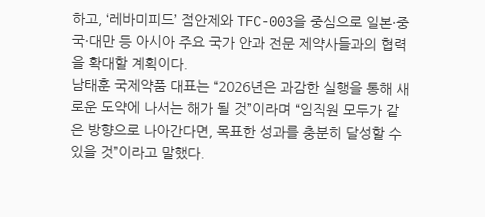하고, ‘레바미피드’ 점안제와 TFC-003을 중심으로 일본·중국·대만 등 아시아 주요 국가 안과 전문 제약사들과의 협력을 확대할 계획이다.
남태훈 국제약품 대표는 “2026년은 과감한 실행을 통해 새로운 도약에 나서는 해가 될 것”이라며 “임직원 모두가 같은 방향으로 나아간다면, 목표한 성과를 충분히 달성할 수 있을 것”이라고 말했다.